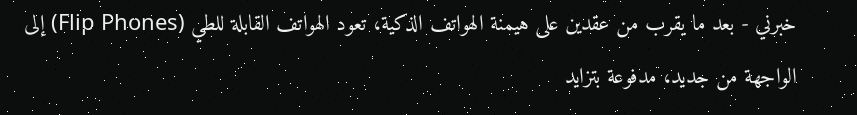خبرني - بعد ما يقرب من عقدين على هيمنة الهواتف الذكية، تعود الهواتف القابلة للطي (Flip Phones) إلى الواجهة من جديد، مدفوعة بتزايد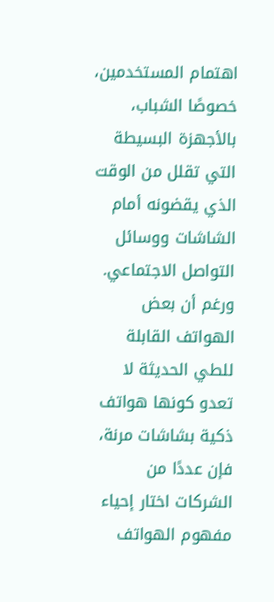اهتمام المستخدمين، خصوصًا الشباب، بالأجهزة البسيطة التي تقلل من الوقت الذي يقضونه أمام الشاشات ووسائل التواصل الاجتماعي.
ورغم أن بعض الهواتف القابلة للطي الحديثة لا تعدو كونها هواتف ذكية بشاشات مرنة، فإن عددًا من الشركات اختار إحياء مفهوم الهواتف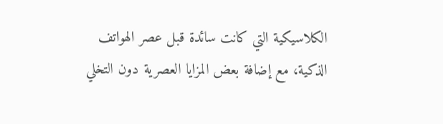الكلاسيكية التي كانت سائدة قبل عصر الهواتف الذكية، مع إضافة بعض المزايا العصرية دون التخلي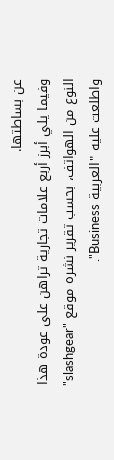عن بساطتها.
وفيما يلي أبرز أربع علامات تجارية تراهن على عودة هذا النوع من الهواتف، بحسب تقرير نشره موقع "slashgear" واطلعت عليه "العربية Business".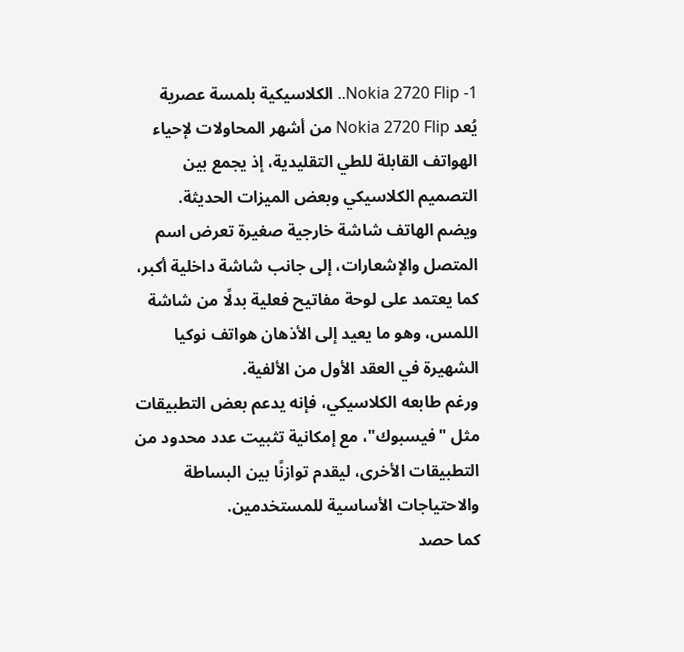1- Nokia 2720 Flip.. الكلاسيكية بلمسة عصرية
يُعد Nokia 2720 Flip من أشهر المحاولات لإحياء الهواتف القابلة للطي التقليدية، إذ يجمع بين التصميم الكلاسيكي وبعض الميزات الحديثة.
ويضم الهاتف شاشة خارجية صغيرة تعرض اسم المتصل والإشعارات، إلى جانب شاشة داخلية أكبر، كما يعتمد على لوحة مفاتيح فعلية بدلًا من شاشة اللمس، وهو ما يعيد إلى الأذهان هواتف نوكيا الشهيرة في العقد الأول من الألفية.
ورغم طابعه الكلاسيكي، فإنه يدعم بعض التطبيقات مثل "فيسبوك"، مع إمكانية تثبيت عدد محدود من التطبيقات الأخرى، ليقدم توازنًا بين البساطة والاحتياجات الأساسية للمستخدمين.
كما حصد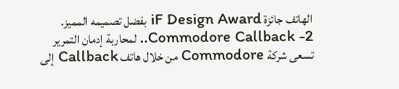الهاتف جائزة iF Design Award بفضل تصميمه المميز.
2- Commodore Callback.. لمحاربة إدمان التمرير
تسعى شركة Commodore من خلال هاتف Callback إلى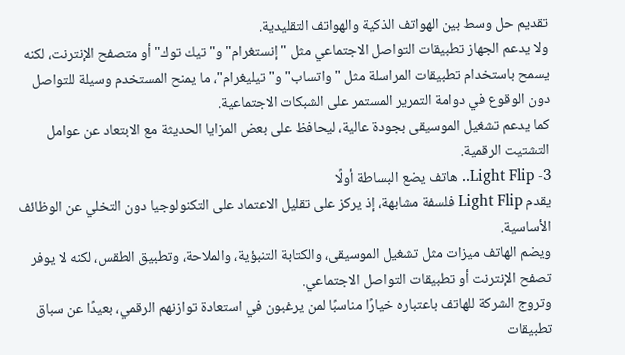تقديم حل وسط بين الهواتف الذكية والهواتف التقليدية.
ولا يدعم الجهاز تطبيقات التواصل الاجتماعي مثل "إنستغرام" و"تيك توك" أو متصفح الإنترنت، لكنه يسمح باستخدام تطبيقات المراسلة مثل "واتساب" و"تيليغرام"، ما يمنح المستخدم وسيلة للتواصل دون الوقوع في دوامة التمرير المستمر على الشبكات الاجتماعية.
كما يدعم تشغيل الموسيقى بجودة عالية، ليحافظ على بعض المزايا الحديثة مع الابتعاد عن عوامل التشتيت الرقمية.
3- Light Flip.. هاتف يضع البساطة أولًا
يقدم Light Flip فلسفة مشابهة، إذ يركز على تقليل الاعتماد على التكنولوجيا دون التخلي عن الوظائف الأساسية.
ويضم الهاتف ميزات مثل تشغيل الموسيقى، والكتابة التنبؤية، والملاحة، وتطبيق الطقس، لكنه لا يوفر تصفح الإنترنت أو تطبيقات التواصل الاجتماعي.
وتروج الشركة للهاتف باعتباره خيارًا مناسبًا لمن يرغبون في استعادة توازنهم الرقمي، بعيدًا عن سباق تطبيقات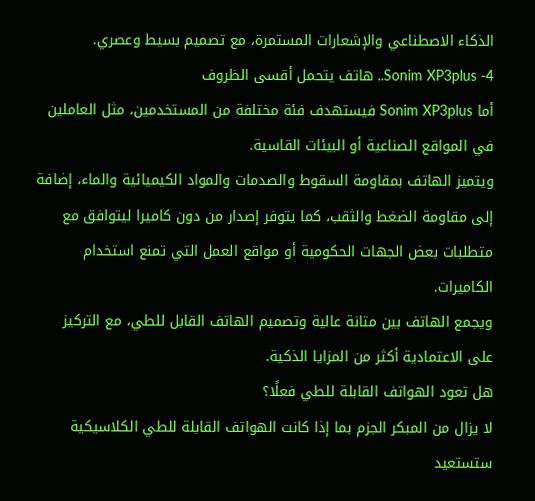الذكاء الاصطناعي والإشعارات المستمرة، مع تصميم بسيط وعصري.
4- Sonim XP3plus.. هاتف يتحمل أقسى الظروف
أما Sonim XP3plus فيستهدف فئة مختلفة من المستخدمين، مثل العاملين في المواقع الصناعية أو البيئات القاسية.
ويتميز الهاتف بمقاومة السقوط والصدمات والمواد الكيميائية والماء، إضافة إلى مقاومة الضغط والثقب، كما يتوفر إصدار من دون كاميرا ليتوافق مع متطلبات بعض الجهات الحكومية أو مواقع العمل التي تمنع استخدام الكاميرات.
ويجمع الهاتف بين متانة عالية وتصميم الهاتف القابل للطي، مع التركيز على الاعتمادية أكثر من المزايا الذكية.
هل تعود الهواتف القابلة للطي فعلًا؟
لا يزال من المبكر الجزم بما إذا كانت الهواتف القابلة للطي الكلاسيكية ستستعيد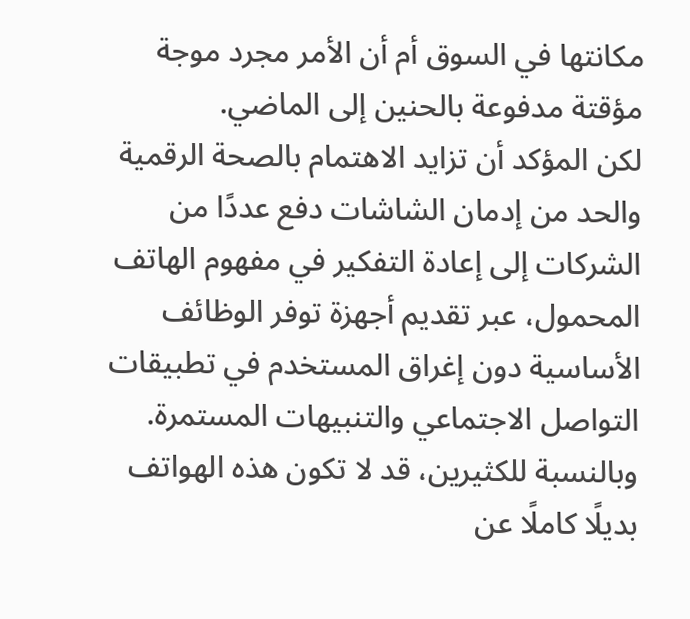مكانتها في السوق أم أن الأمر مجرد موجة مؤقتة مدفوعة بالحنين إلى الماضي.
لكن المؤكد أن تزايد الاهتمام بالصحة الرقمية والحد من إدمان الشاشات دفع عددًا من الشركات إلى إعادة التفكير في مفهوم الهاتف المحمول، عبر تقديم أجهزة توفر الوظائف الأساسية دون إغراق المستخدم في تطبيقات التواصل الاجتماعي والتنبيهات المستمرة.
وبالنسبة للكثيرين، قد لا تكون هذه الهواتف بديلًا كاملًا عن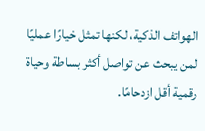الهواتف الذكية، لكنها تمثل خيارًا عمليًا لمن يبحث عن تواصل أكثر بساطة وحياة رقمية أقل ازدحامًا.